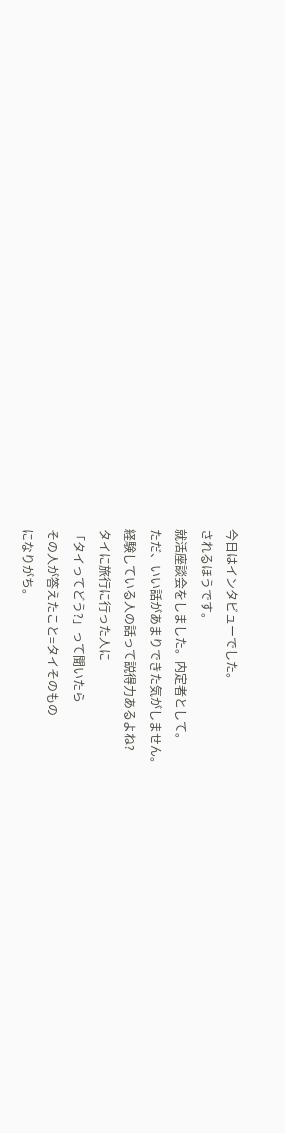今日はインタビューでした。
されるほうです。
就活座談会をしました。内定者として。
ただ、いい話があまりできた気がしません。
経験している人の話って説得力あるよね?
タイに旅行に行った人に
「タイってどう?」って聞いたら
その人が答えたこと=タイそのもの
になりがち。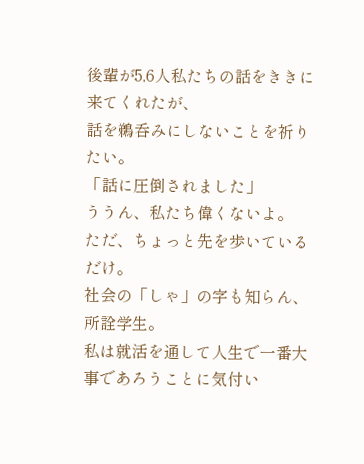後輩が5,6人私たちの話をききに来てくれたが、
話を鵜呑みにしないことを祈りたい。
「話に圧倒されました」
ううん、私たち偉くないよ。
ただ、ちょっと先を歩いているだけ。
社会の「しゃ」の字も知らん、所詮学生。
私は就活を通して人生で一番大事であろうことに気付い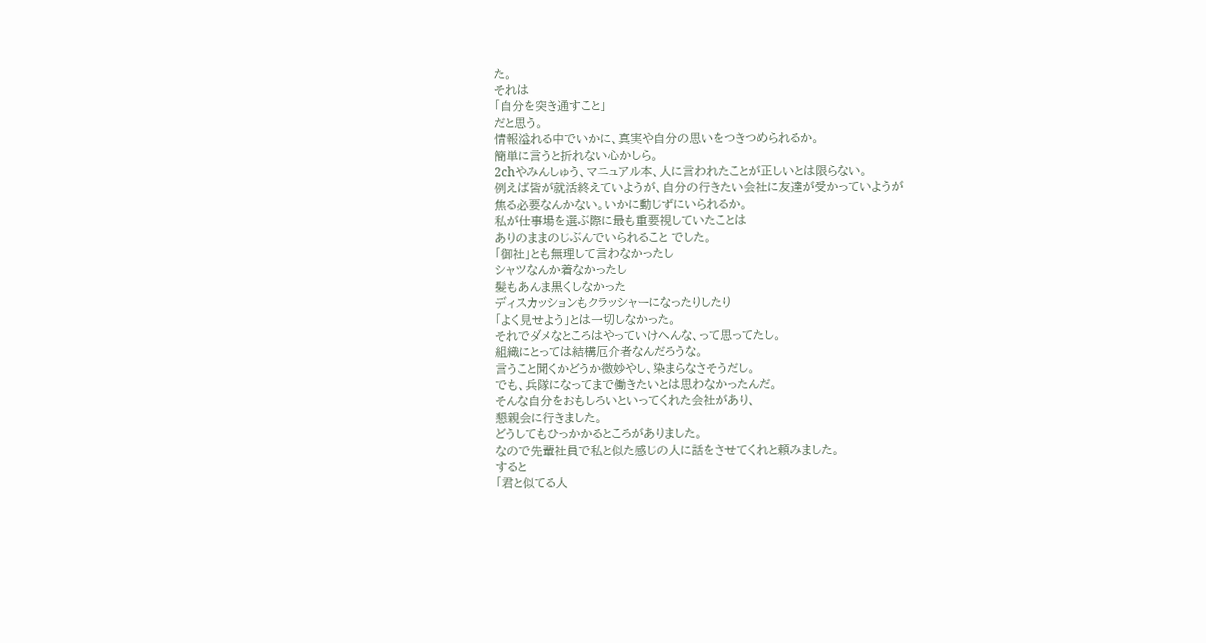た。
それは
「自分を突き通すこと」
だと思う。
情報溢れる中でいかに、真実や自分の思いをつきつめられるか。
簡単に言うと折れない心かしら。
2chやみんしゅう、マニュアル本、人に言われたことが正しいとは限らない。
例えば皆が就活終えていようが、自分の行きたい会社に友達が受かっていようが
焦る必要なんかない。いかに動じずにいられるか。
私が仕事場を選ぶ際に最も重要視していたことは
ありのままのじぶんでいられること でした。
「御社」とも無理して言わなかったし
シャツなんか着なかったし
髪もあんま黒くしなかった
ディスカッションもクラッシャーになったりしたり
「よく見せよう」とは一切しなかった。
それでダメなところはやっていけへんな、って思ってたし。
組織にとっては結構厄介者なんだろうな。
言うこと聞くかどうか微妙やし、染まらなさそうだし。
でも、兵隊になってまで働きたいとは思わなかったんだ。
そんな自分をおもしろいといってくれた会社があり、
懇親会に行きました。
どうしてもひっかかるところがありました。
なので先輩社員で私と似た感じの人に話をさせてくれと頼みました。
すると
「君と似てる人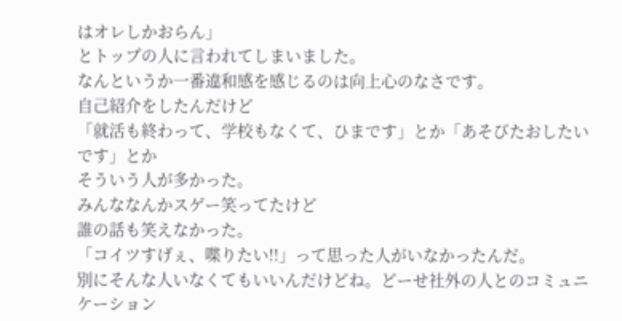はオレしかおらん」
とトップの人に言われてしまいました。
なんというか一番違和感を感じるのは向上心のなさです。
自己紹介をしたんだけど
「就活も終わって、学校もなくて、ひまです」とか「あそびたおしたいです」とか
そういう人が多かった。
みんななんかスゲー笑ってたけど
誰の話も笑えなかった。
「コイツすげぇ、喋りたい!!」って思った人がいなかったんだ。
別にそんな人いなくてもいいんだけどね。どーせ社外の人とのコミュニケーション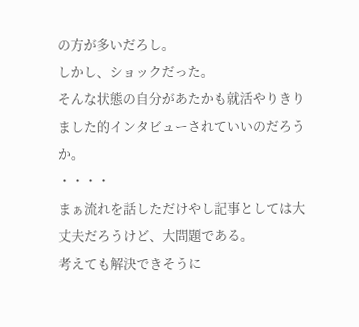の方が多いだろし。
しかし、ショックだった。
そんな状態の自分があたかも就活やりきりました的インタビューされていいのだろうか。
・・・・
まぁ流れを話しただけやし記事としては大丈夫だろうけど、大問題である。
考えても解決できそうに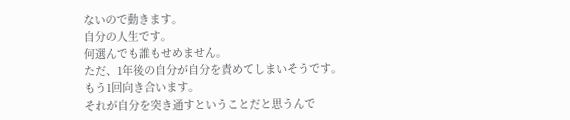ないので動きます。
自分の人生です。
何選んでも誰もせめません。
ただ、1年後の自分が自分を責めてしまいそうです。
もう1回向き合います。
それが自分を突き通すということだと思うんで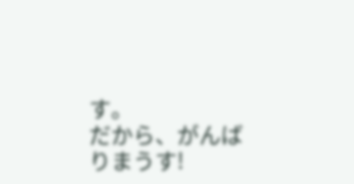す。
だから、がんばりまうす!